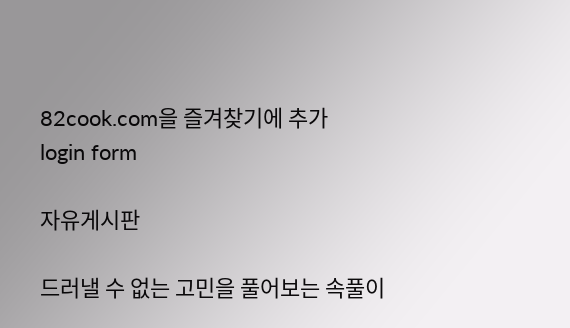82cook.com을 즐겨찾기에 추가
login form

자유게시판

드러낼 수 없는 고민을 풀어보는 속풀이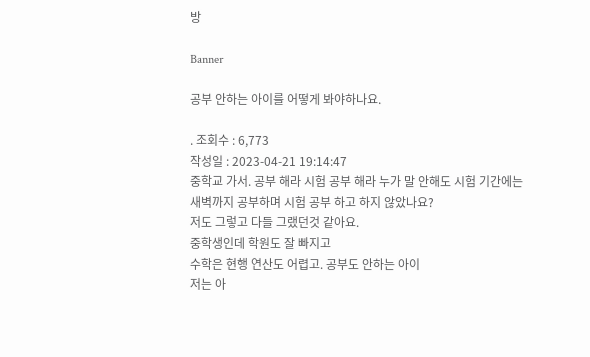방

Banner

공부 안하는 아이를 어떻게 봐야하나요.

. 조회수 : 6,773
작성일 : 2023-04-21 19:14:47
중학교 가서. 공부 해라 시험 공부 해라 누가 말 안해도 시험 기간에는
새벽까지 공부하며 시험 공부 하고 하지 않았나요?
저도 그렇고 다들 그랬던것 같아요.
중학생인데 학원도 잘 빠지고
수학은 현행 연산도 어렵고. 공부도 안하는 아이
저는 아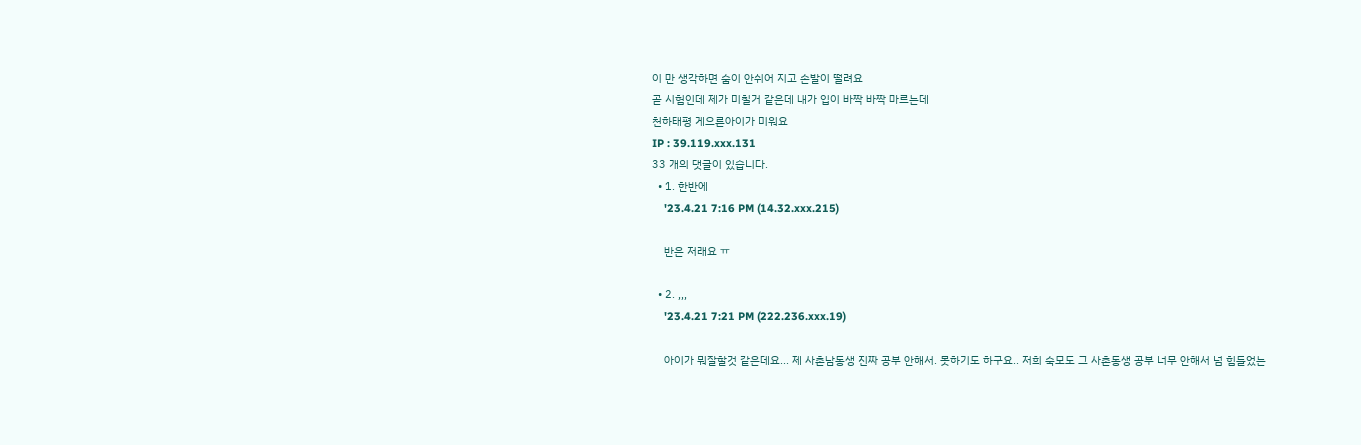이 만 생각하면 숨이 안쉬어 지고 손발이 떨려요
곧 시험인데 제가 미칠거 같은데 내가 입이 바짝 바짝 마르는데
천하태평 게으른아이가 미워요
IP : 39.119.xxx.131
33 개의 댓글이 있습니다.
  • 1. 한반에
    '23.4.21 7:16 PM (14.32.xxx.215)

    반은 저래요 ㅠ

  • 2. ,,,
    '23.4.21 7:21 PM (222.236.xxx.19)

    아이가 뭐잘할것 같은데요... 제 사촌남동생 진짜 공부 안해서. 못하기도 하구요.. 저희 숙모도 그 사촌동생 공부 너무 안해서 넘 힘들었는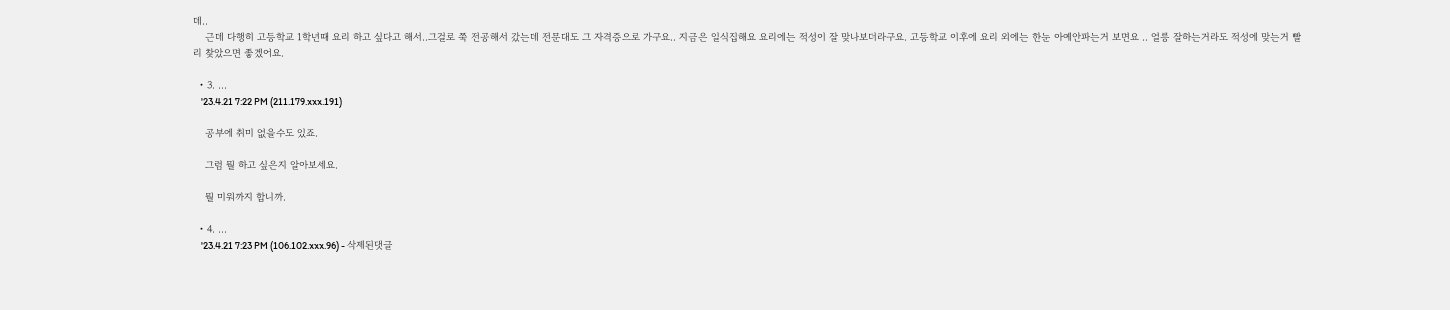데..
    근데 다행히 고등학교 1학년때 요리 하고 싶다고 해서..그걸로 쭉 전공해서 갔는데 전문대도 그 자격증으로 가구요.. 지금은 일식집해요 요리에는 적성이 잘 맞나보더라구요. 고등학교 이후에 요리 외에는 한눈 아예안파는거 보면요 .. 얼릉 잘하는거라도 적성에 맞는거 빨리 찾았으면 좋겠어요.

  • 3. ...
    '23.4.21 7:22 PM (211.179.xxx.191)

    공부에 취미 없을수도 있죠.

    그럼 뭘 하고 싶은지 알아보세요.

    뭘 미워까지 합니까.

  • 4. ...
    '23.4.21 7:23 PM (106.102.xxx.96) - 삭제된댓글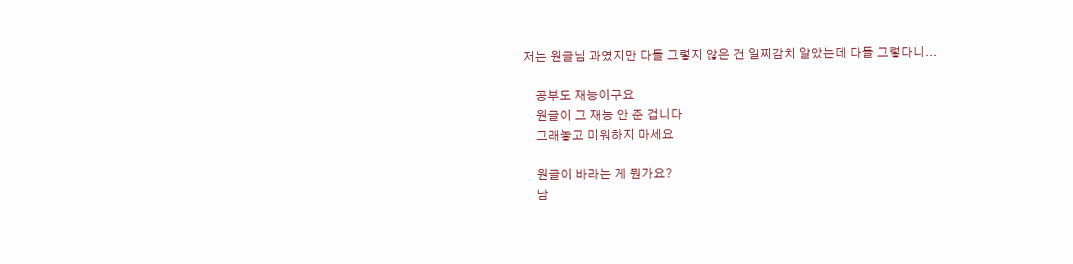저는 원글님 과였지만 다들 그렇지 않은 건 일찌감치 알았는데 다들 그렇다니...

    공부도 재능이구요
    원글이 그 재능 안 준 겁니다
    그래놓고 미워하지 마세요

    원글이 바라는 게 뭔가요?
    남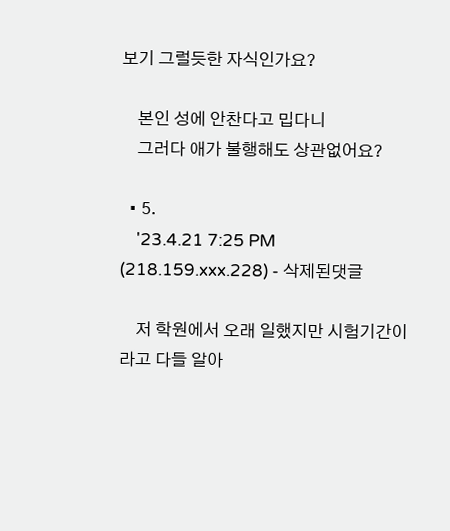보기 그럴듯한 자식인가요?

    본인 성에 안찬다고 밉다니
    그러다 애가 불행해도 상관없어요?

  • 5.
    '23.4.21 7:25 PM (218.159.xxx.228) - 삭제된댓글

    저 학원에서 오래 일했지만 시험기간이라고 다들 알아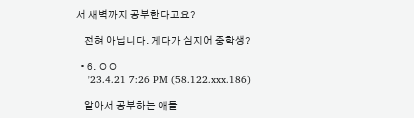서 새벽까지 공부한다고요?

    전혀 아닙니다. 게다가 심지어 중학생?

  • 6. ㅇㅇ
    '23.4.21 7:26 PM (58.122.xxx.186)

    알아서 공부하는 애들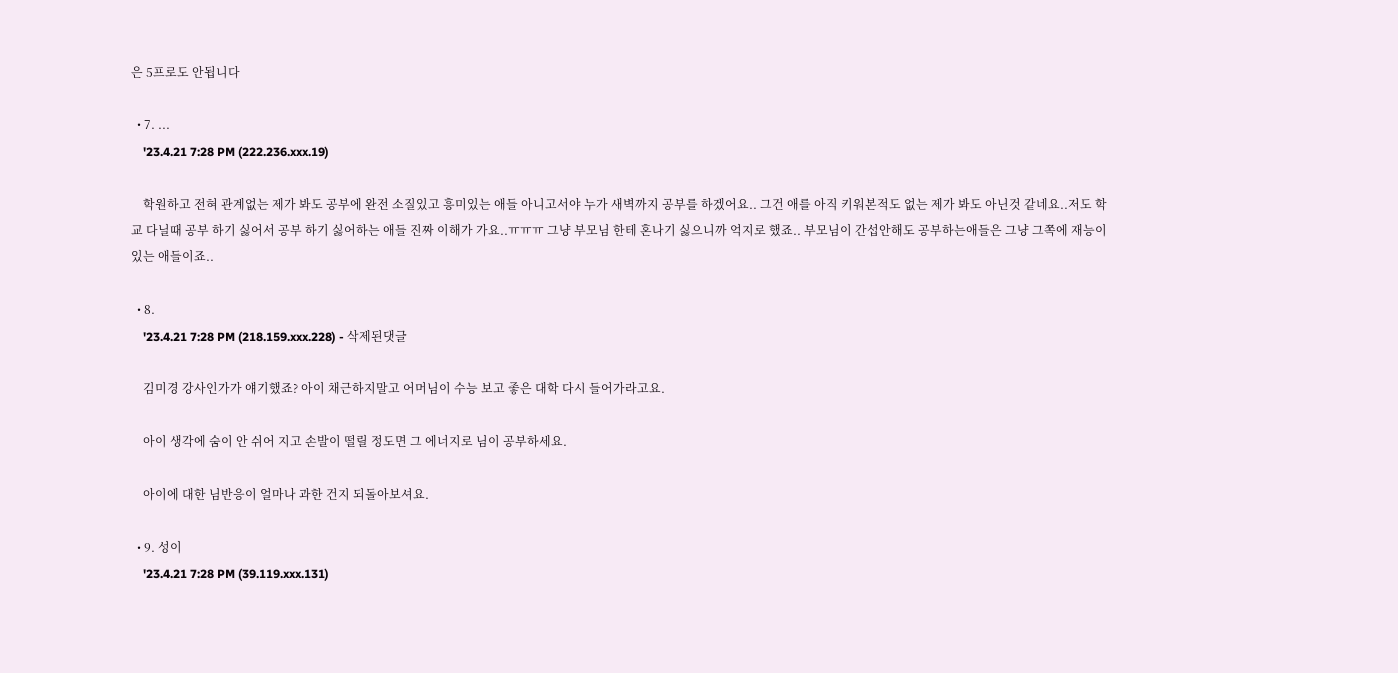은 5프로도 안됩니다

  • 7. ...
    '23.4.21 7:28 PM (222.236.xxx.19)

    학원하고 전혀 관계없는 제가 봐도 공부에 완전 소질있고 흥미있는 애들 아니고서야 누가 새벽까지 공부를 하겠어요.. 그건 애를 아직 키워본적도 없는 제가 봐도 아닌것 같네요..저도 학교 다닐때 공부 하기 싫어서 공부 하기 싫어하는 애들 진짜 이해가 가요..ㅠㅠㅠ 그냥 부모님 한테 혼나기 싫으니까 억지로 했죠.. 부모님이 간섭안해도 공부하는애들은 그냥 그쪽에 재능이 있는 애들이죠..

  • 8.
    '23.4.21 7:28 PM (218.159.xxx.228) - 삭제된댓글

    김미경 강사인가가 얘기했죠? 아이 채근하지말고 어머님이 수능 보고 좋은 대학 다시 들어가라고요.

    아이 생각에 숨이 안 쉬어 지고 손발이 떨릴 정도면 그 에너지로 님이 공부하세요.

    아이에 대한 님반응이 얼마나 과한 건지 되돌아보셔요.

  • 9. 성이
    '23.4.21 7:28 PM (39.119.xxx.131)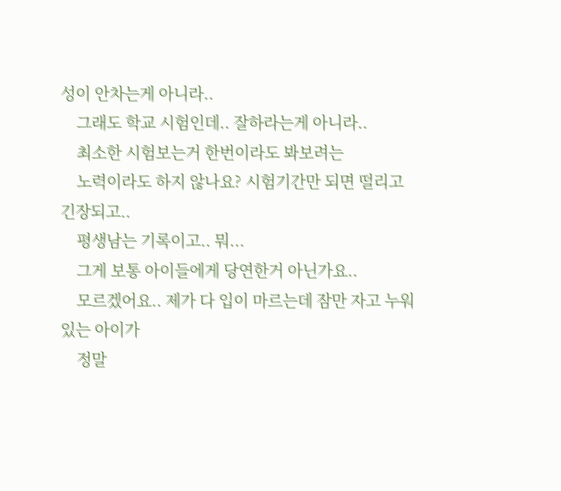성이 안차는게 아니라..
    그래도 학교 시험인데.. 잘하라는게 아니라..
    최소한 시험보는거 한번이라도 봐보려는
    노력이라도 하지 않나요? 시험기간만 되면 떨리고 긴장되고..
    평생남는 기록이고.. 뭐...
    그게 보통 아이들에게 당연한거 아닌가요..
    모르겠어요.. 제가 다 입이 마르는데 잠만 자고 누워있는 아이가
    정말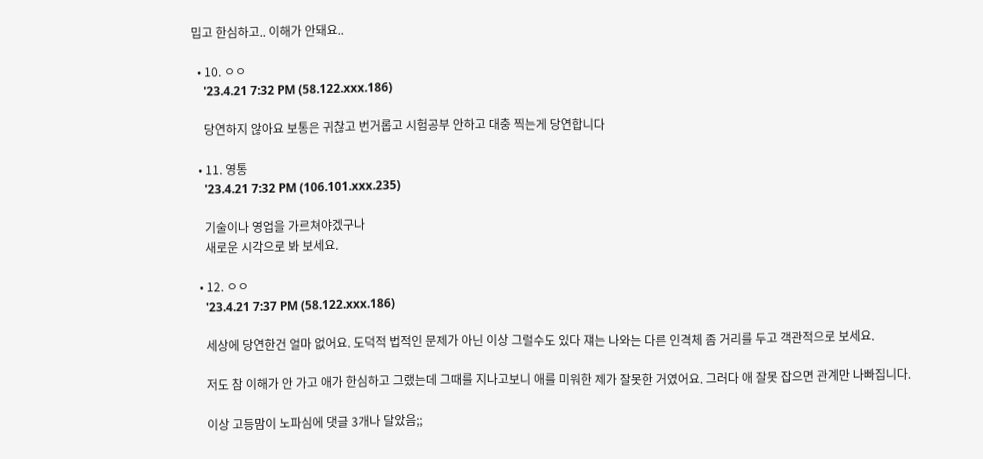밉고 한심하고.. 이해가 안돼요..

  • 10. ㅇㅇ
    '23.4.21 7:32 PM (58.122.xxx.186)

    당연하지 않아요 보통은 귀찮고 번거롭고 시험공부 안하고 대충 찍는게 당연합니다

  • 11. 영통
    '23.4.21 7:32 PM (106.101.xxx.235)

    기술이나 영업을 가르쳐야겠구나
    새로운 시각으로 봐 보세요.

  • 12. ㅇㅇ
    '23.4.21 7:37 PM (58.122.xxx.186)

    세상에 당연한건 얼마 없어요. 도덕적 법적인 문제가 아닌 이상 그럴수도 있다 쟤는 나와는 다른 인격체 좀 거리를 두고 객관적으로 보세요.

    저도 참 이해가 안 가고 애가 한심하고 그랬는데 그때를 지나고보니 애를 미워한 제가 잘못한 거였어요. 그러다 애 잘못 잡으면 관계만 나빠집니다.

    이상 고등맘이 노파심에 댓글 3개나 달았음;;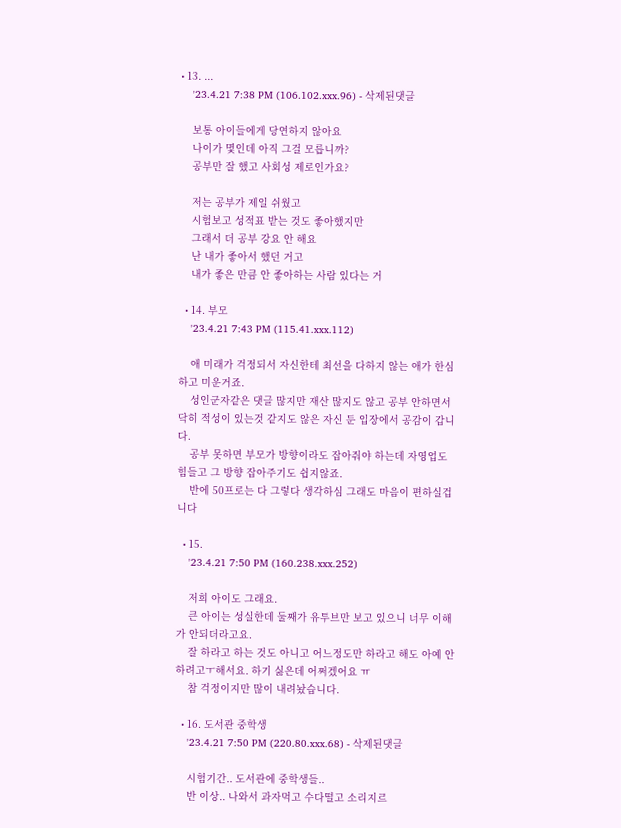• 13. ...
    '23.4.21 7:38 PM (106.102.xxx.96) - 삭제된댓글

    보통 아이들에게 당연하지 않아요
    나이가 몇인데 아직 그걸 모릅니까?
    공부만 잘 했고 사회성 제로인가요?

    저는 공부가 제일 쉬웠고
    시험보고 성적표 받는 것도 좋아했지만
    그래서 더 공부 강요 안 해요
    난 내가 좋아서 했던 거고
    내가 좋은 만큼 안 좋아하는 사람 있다는 거

  • 14. 부모
    '23.4.21 7:43 PM (115.41.xxx.112)

    애 미래가 걱정되서 자신한테 최선을 다하지 않는 애가 한심하고 미운거죠.
    성인군자같은 댓글 많지만 재산 많지도 않고 공부 안하면서 닥히 적성이 있는것 같지도 않은 자신 둔 입장에서 공감이 갑니다.
    공부 못하면 부모가 방향이라도 잡아줘야 하는데 자영업도 힘들고 그 방향 잡아주기도 쉽지않죠.
    반에 50프로는 다 그렇다 생각하심 그래도 마음이 편하실겁니다

  • 15.
    '23.4.21 7:50 PM (160.238.xxx.252)

    저희 아이도 그래요.
    큰 아이는 성실한데 둘째가 유투브만 보고 있으니 너무 이해가 안되더라고요.
    잘 하라고 하는 것도 아니고 어느정도만 하라고 해도 아예 안하려고ㅜ해서요. 하기 싫은데 어쩌겠어요 ㅠ
    참 걱정이지만 많이 내려놨습니다.

  • 16. 도서관 중학생
    '23.4.21 7:50 PM (220.80.xxx.68) - 삭제된댓글

    시험기간.. 도서관에 중학생들..
    반 이상.. 나와서 과자먹고 수다떨고 소리지르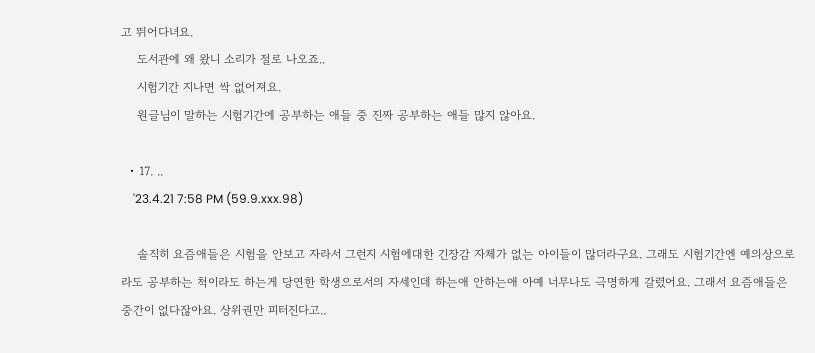고 뛰어다녀요.
    도서관에 왜 왔니 소리가 절로 나오죠..
    시험기간 지나면 싹 없어져요.
    원글님이 말하는 시험기간에 공부하는 애들 중 진짜 공부하는 애들 많지 않아요.

  • 17. ..
    '23.4.21 7:58 PM (59.9.xxx.98)

    솔직히 요즘애들은 시험을 안보고 자라서 그런지 시험에대한 긴장감 자체가 없는 아이들이 많더라구요. 그래도 시험기간엔 예의상으로라도 공부하는 척이라도 하는게 당연한 학생으로서의 자세인데 하는애 안하는애 아예 너무나도 극명하게 갈렸어요. 그래서 요즘애들은 중간이 없다잖아요. 상위권만 피터진다고..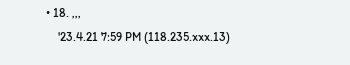• 18. ,,,
    '23.4.21 7:59 PM (118.235.xxx.13)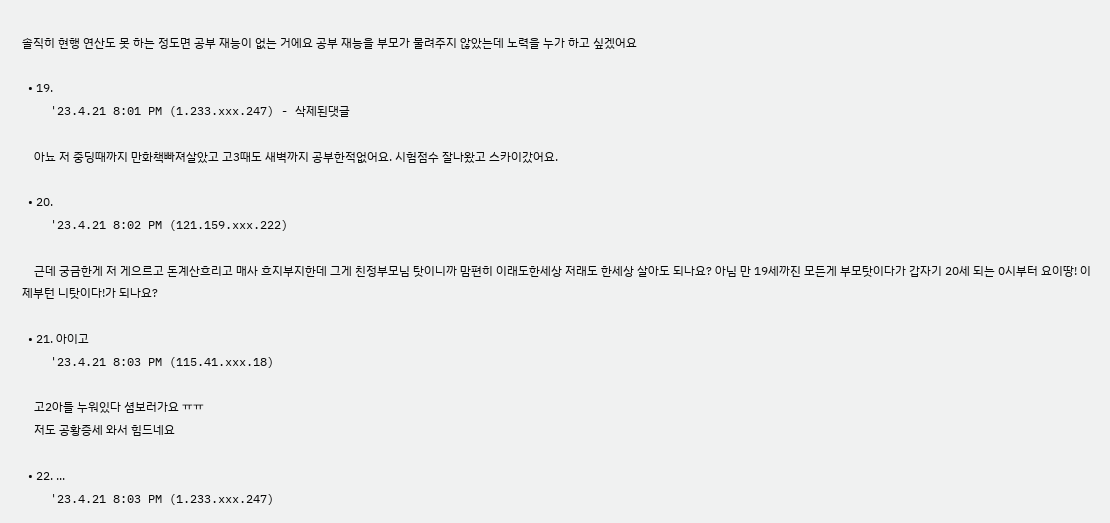솔직히 현행 연산도 못 하는 정도면 공부 재능이 없는 거에요 공부 재능을 부모가 물려주지 않았는데 노력을 누가 하고 싶겠어요

  • 19.
    '23.4.21 8:01 PM (1.233.xxx.247) - 삭제된댓글

    아뇨 저 중딩때까지 만화책빠져살았고 고3때도 새벽까지 공부한적없어요. 시험점수 잘나왔고 스카이갔어요.

  • 20.
    '23.4.21 8:02 PM (121.159.xxx.222)

    근데 궁금한게 저 게으르고 돈계산흐리고 매사 흐지부지한데 그게 친정부모님 탓이니까 맘편히 이래도한세상 저래도 한세상 살아도 되나요? 아님 만 19세까진 모든게 부모탓이다가 갑자기 20세 되는 0시부터 요이땅! 이제부턴 니탓이다!가 되나요?

  • 21. 아이고
    '23.4.21 8:03 PM (115.41.xxx.18)

    고2아들 누워있다 셤보러가요 ㅠㅠ
    저도 공황증세 와서 힘드네요

  • 22. ...
    '23.4.21 8:03 PM (1.233.xxx.247)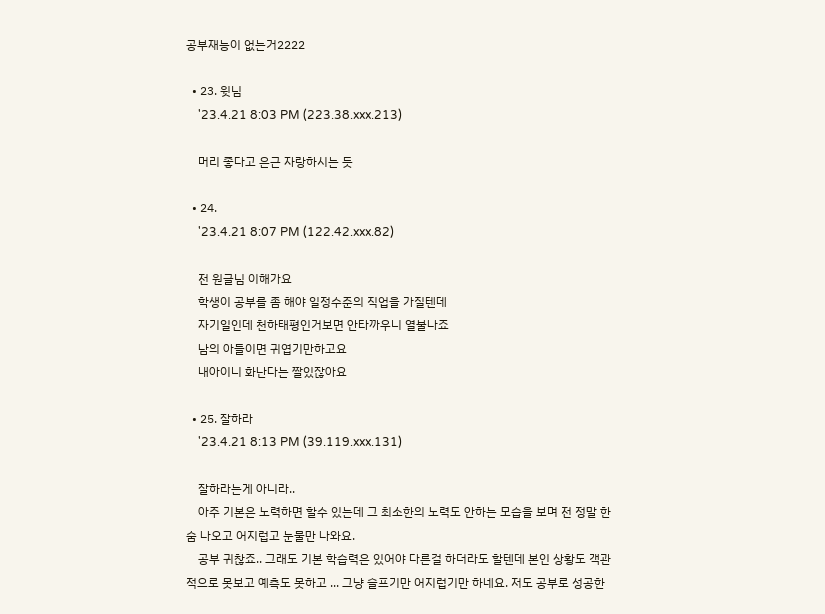공부재능이 없는거2222

  • 23. 윗님
    '23.4.21 8:03 PM (223.38.xxx.213)

    머리 좋다고 은근 자랑하시는 듯

  • 24.
    '23.4.21 8:07 PM (122.42.xxx.82)

    전 원글님 이해가요
    학생이 공부를 좀 해야 일정수준의 직업을 가질텐데
    자기일인데 천하태평인거보면 안타까우니 열불나죠
    남의 아들이면 귀엽기만하고요
    내아이니 화난다는 짤있잖아요

  • 25. 잘하라
    '23.4.21 8:13 PM (39.119.xxx.131)

    잘하라는게 아니라..
    아주 기본은 노력하면 할수 있는데 그 최소한의 노력도 안하는 모습을 보며 전 정말 한숨 나오고 어지럽고 눈물만 나와요.
    공부 귀찮죠.. 그래도 기본 학습력은 있어야 다른걸 하더라도 할텐데 본인 상황도 객관적으로 못보고 예측도 못하고 ... 그냥 슬프기만 어지럽기만 하네요. 저도 공부로 성공한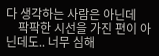다 생각하는 사람은 아닌데
    팍팍한 시선을 가진 편이 아닌데도.. 너무 심해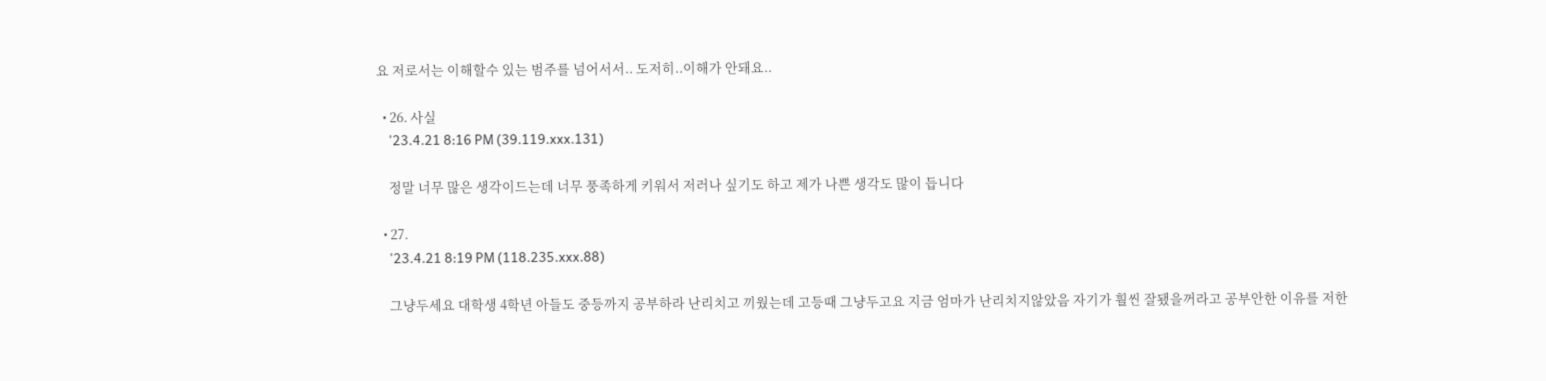요 저로서는 이해할수 있는 범주를 넘어서서.. 도저히..이해가 안돼요..

  • 26. 사실
    '23.4.21 8:16 PM (39.119.xxx.131)

    정말 너무 많은 생각이드는데 너무 풍족하게 키워서 저러나 싶기도 하고 제가 나쁜 생각도 많이 듭니다

  • 27.
    '23.4.21 8:19 PM (118.235.xxx.88)

    그냥두세요 대학생 4학년 아들도 중등까지 공부하라 난리치고 끼웠는데 고등때 그냥두고요 지금 엄마가 난리치지않았음 자기가 훨씬 잘됐을꺼라고 공부안한 이유를 저한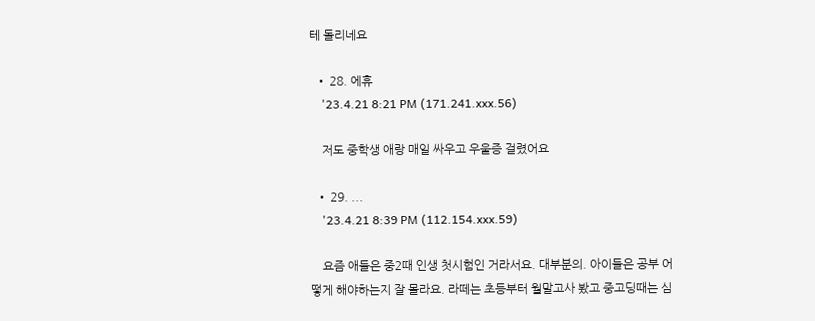테 돌리네요

  • 28. 에휴
    '23.4.21 8:21 PM (171.241.xxx.56)

    저도 중학생 애랑 매일 싸우고 우울증 걸렸어요

  • 29. ...
    '23.4.21 8:39 PM (112.154.xxx.59)

    요즘 애들은 중2때 인생 첫시험인 거라서요. 대부분의. 아이들은 공부 어떻게 해야하는지 잘 몰라요. 라떼는 초등부터 월말고사 봤고 중고딩때는 심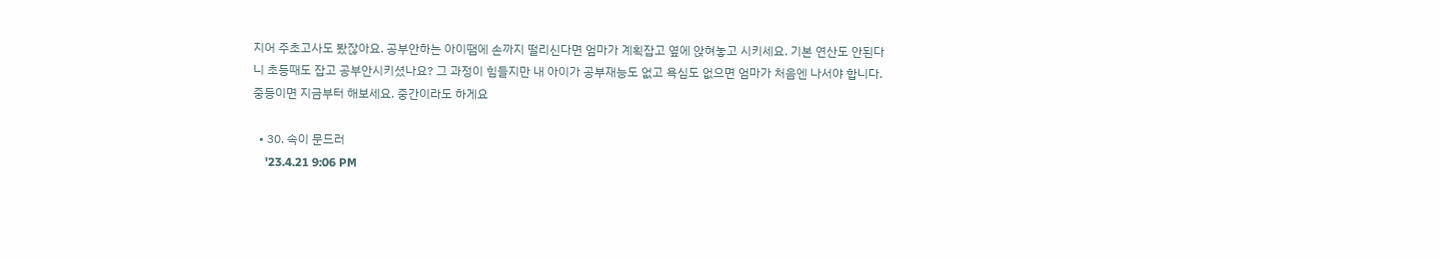지어 주초고사도 봤잖아요. 공부안하는 아이땜에 손까지 떨리신다면 엄마가 계획잡고 옆에 앉혀놓고 시키세요. 기본 연산도 안된다니 초등때도 잡고 공부안시키셨나요? 그 과정이 힘들지만 내 아이가 공부재능도 없고 욕심도 없으면 엄마가 처음엔 나서야 합니다. 중등이면 지금부터 해보세요. 중간이라도 하게요

  • 30. 속이 문드러
    '23.4.21 9:06 PM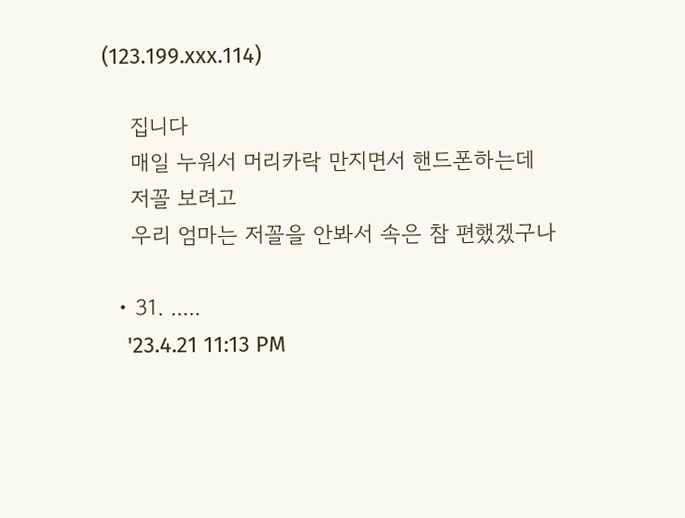(123.199.xxx.114)

    집니다
    매일 누워서 머리카락 만지면서 핸드폰하는데
    저꼴 보려고
    우리 엄마는 저꼴을 안봐서 속은 참 편했겠구나

  • 31. .....
    '23.4.21 11:13 PM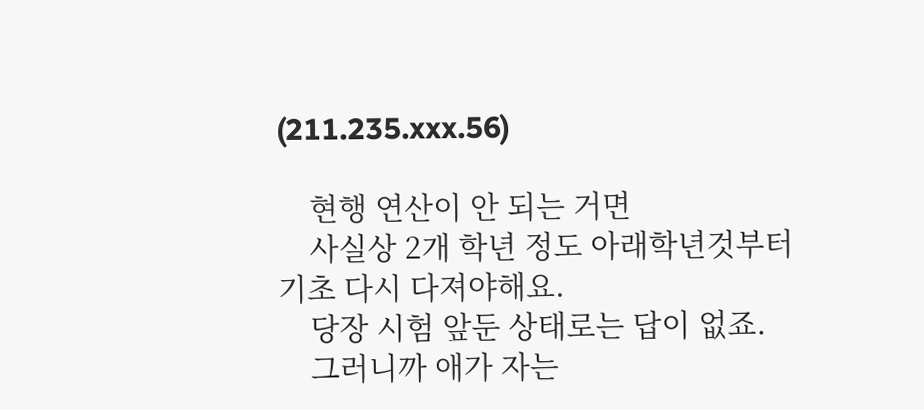(211.235.xxx.56)

    현행 연산이 안 되는 거면
    사실상 2개 학년 정도 아래학년것부터 기초 다시 다져야해요.
    당장 시험 앞둔 상태로는 답이 없죠.
    그러니까 애가 자는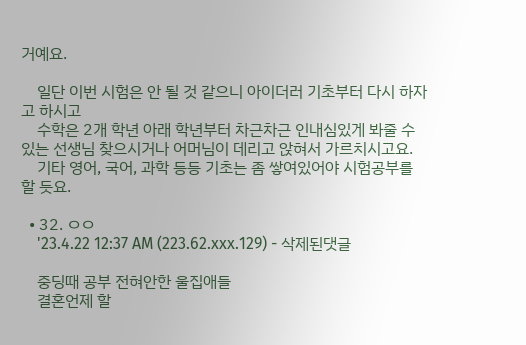거예요.

    일단 이번 시험은 안 될 것 같으니 아이더러 기초부터 다시 하자고 하시고
    수학은 2개 학년 아래 학년부터 차근차근 인내심있게 봐줄 수 있는 선생님 찾으시거나 어머님이 데리고 앉혀서 가르치시고요.
    기타 영어, 국어, 과학 등등 기초는 좀 쌓여있어야 시험공부를 할 듯요.

  • 32. ㅇㅇ
    '23.4.22 12:37 AM (223.62.xxx.129) - 삭제된댓글

    중딩때 공부 전혀안한 울집애들
    결혼언제 할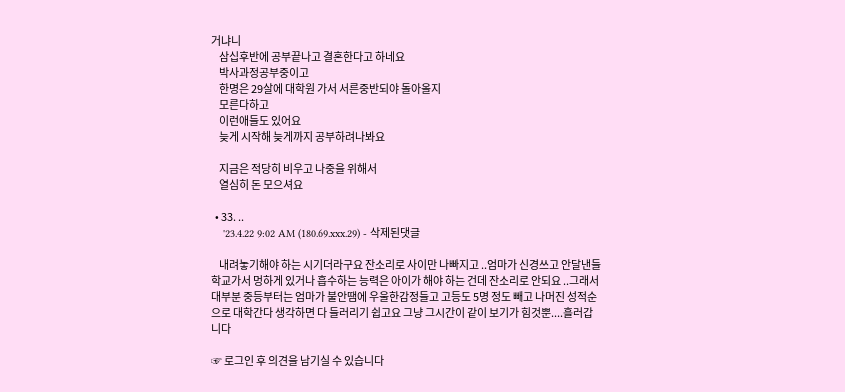거냐니
    삼십후반에 공부끝나고 결혼한다고 하네요
    박사과정공부중이고
    한명은 29살에 대학원 가서 서른중반되야 돌아올지
    모른다하고
    이런애들도 있어요
    늦게 시작해 늦게까지 공부하려나봐요

    지금은 적당히 비우고 나중을 위해서
    열심히 돈 모으셔요

  • 33. ..
    '23.4.22 9:02 AM (180.69.xxx.29) - 삭제된댓글

    내려놓기해야 하는 시기더라구요 잔소리로 사이만 나빠지고 ..엄마가 신경쓰고 안달낸들 학교가서 멍하게 있거나 흡수하는 능력은 아이가 해야 하는 건데 잔소리로 안되요 ..그래서 대부분 중등부터는 엄마가 불안땜에 우울한감정들고 고등도 5명 정도 빼고 나머진 성적순으로 대학간다 생각하면 다 들러리기 쉽고요 그냥 그시간이 같이 보기가 힘것뿐....흘러갑니다

☞ 로그인 후 의견을 남기실 수 있습니다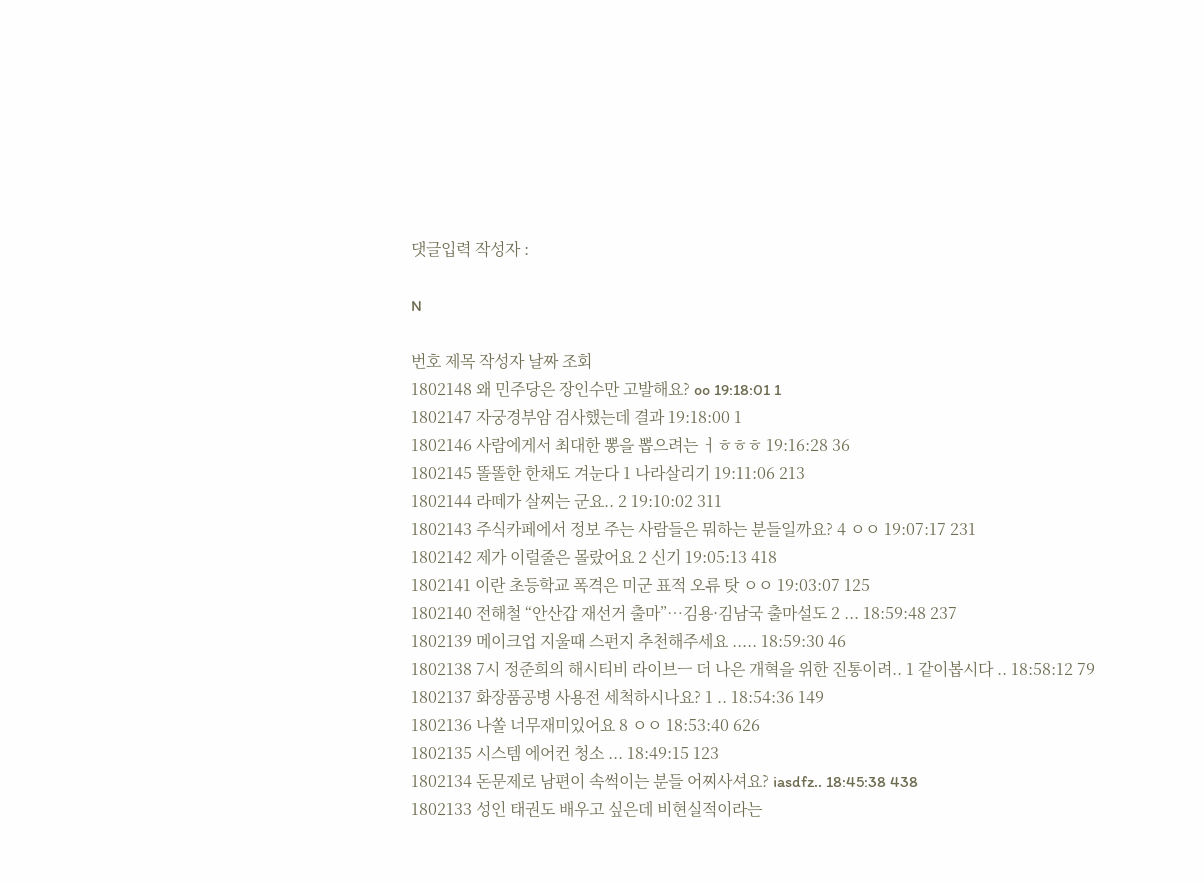댓글입력 작성자 :

N

번호 제목 작성자 날짜 조회
1802148 왜 민주당은 장인수만 고발해요? oo 19:18:01 1
1802147 자궁경부암 검사했는데 결과 19:18:00 1
1802146 사람에게서 최대한 뽕을 뽑으려는 ㅓㅎㅎㅎ 19:16:28 36
1802145 똘똘한 한채도 겨눈다 1 나라살리기 19:11:06 213
1802144 라떼가 살찌는 군요.. 2 19:10:02 311
1802143 주식카페에서 정보 주는 사람들은 뭐하는 분들일까요? 4 ㅇㅇ 19:07:17 231
1802142 제가 이럴줄은 몰랐어요 2 신기 19:05:13 418
1802141 이란 초등학교 폭격은 미군 표적 오류 탓 ㅇㅇ 19:03:07 125
1802140 전해철 “안산갑 재선거 출마”…김용·김남국 출마설도 2 ... 18:59:48 237
1802139 메이크업 지울때 스펀지 추천해주세요 ..... 18:59:30 46
1802138 7시 정준희의 해시티비 라이브ㅡ 더 나은 개혁을 위한 진통이려.. 1 같이봅시다 .. 18:58:12 79
1802137 화장품공병 사용전 세척하시나요? 1 .. 18:54:36 149
1802136 나쏠 너무재미있어요 8 ㅇㅇ 18:53:40 626
1802135 시스템 에어컨 청소 ... 18:49:15 123
1802134 돈문제로 남편이 속썩이는 분들 어찌사셔요? iasdfz.. 18:45:38 438
1802133 성인 태권도 배우고 싶은데 비현실적이라는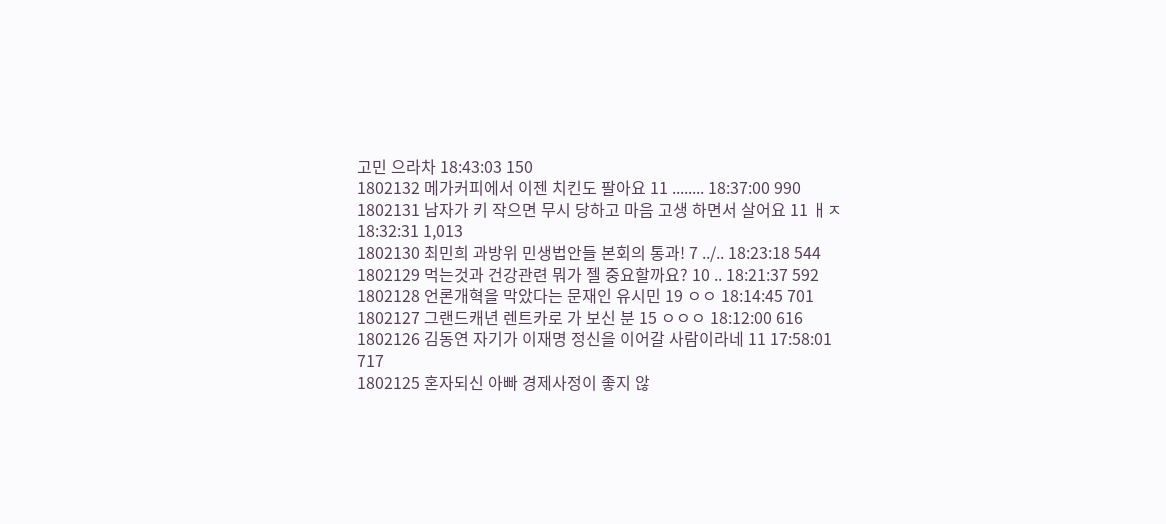고민 으라차 18:43:03 150
1802132 메가커피에서 이젠 치킨도 팔아요 11 ........ 18:37:00 990
1802131 남자가 키 작으면 무시 당하고 마음 고생 하면서 살어요 11 ㅐㅈ 18:32:31 1,013
1802130 최민희 과방위 민생법안들 본회의 통과! 7 ../.. 18:23:18 544
1802129 먹는것과 건강관련 뭐가 젤 중요할까요? 10 .. 18:21:37 592
1802128 언론개혁을 막았다는 문재인 유시민 19 ㅇㅇ 18:14:45 701
1802127 그랜드캐년 렌트카로 가 보신 분 15 ㅇㅇㅇ 18:12:00 616
1802126 김동연 자기가 이재명 정신을 이어갈 사람이라네 11 17:58:01 717
1802125 혼자되신 아빠 경제사정이 좋지 않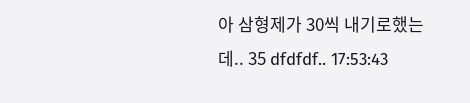아 삼형제가 30씩 내기로했는데.. 35 dfdfdf.. 17:53:43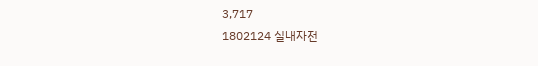3,717
1802124 실내자전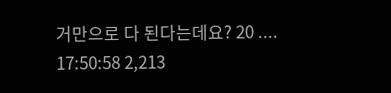거만으로 다 된다는데요? 20 .... 17:50:58 2,213